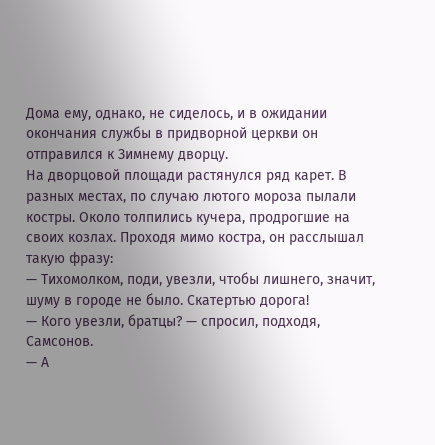Дома ему, однако, не сиделось, и в ожидании окончания службы в придворной церкви он отправился к Зимнему дворцу.
На дворцовой площади растянулся ряд карет. В разных местах, по случаю лютого мороза пылали костры. Около толпились кучера, продрогшие на своих козлах. Проходя мимо костра, он расслышал такую фразу:
— Тихомолком, поди, увезли, чтобы лишнего, значит, шуму в городе не было. Скатертью дорога!
— Кого увезли, братцы? — спросил, подходя, Самсонов.
— А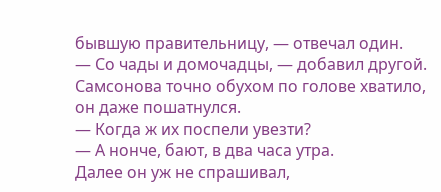бывшую правительницу, — отвечал один.
— Со чады и домочадцы, — добавил другой.
Самсонова точно обухом по голове хватило, он даже пошатнулся.
— Когда ж их поспели увезти?
— А нонче, бают, в два часа утра.
Далее он уж не спрашивал,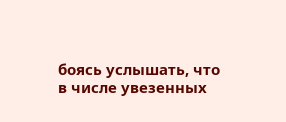боясь услышать, что в числе увезенных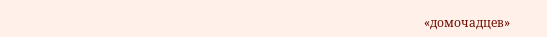«домочадцев»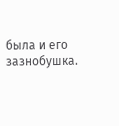была и его зазнобушка.